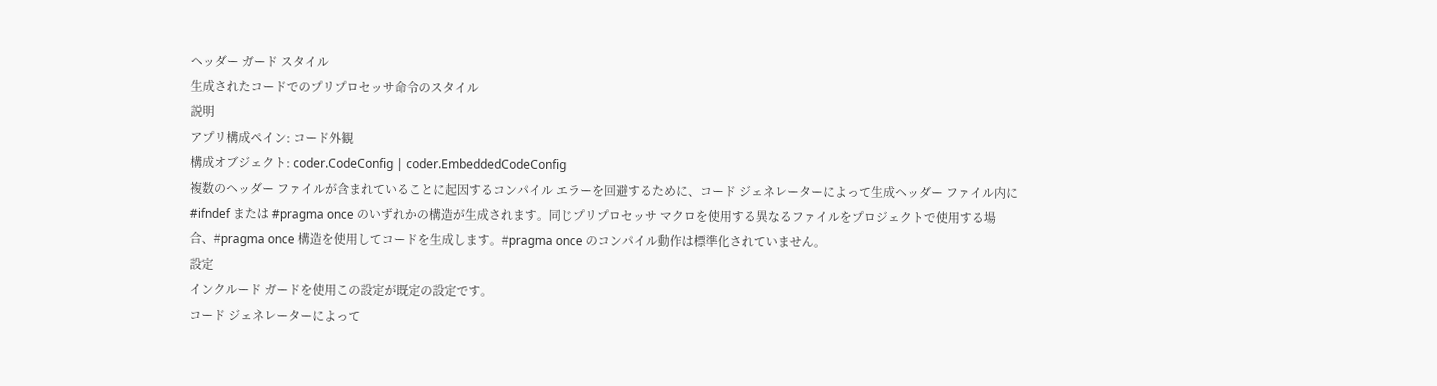ヘッダー ガード スタイル
生成されたコードでのプリプロセッサ命令のスタイル
説明
アプリ構成ペイン: コード外観
構成オブジェクト: coder.CodeConfig | coder.EmbeddedCodeConfig
複数のヘッダー ファイルが含まれていることに起因するコンパイル エラーを回避するために、コード ジェネレーターによって生成ヘッダー ファイル内に #ifndef または #pragma once のいずれかの構造が生成されます。同じプリプロセッサ マクロを使用する異なるファイルをプロジェクトで使用する場合、#pragma once 構造を使用してコードを生成します。#pragma once のコンパイル動作は標準化されていません。
設定
インクルード ガードを使用この設定が既定の設定です。
コード ジェネレーターによって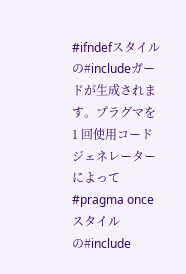#ifndefスタイルの#includeガードが生成されます。プラグマを 1 回使用コード ジェネレーターによって
#pragma onceスタイルの#include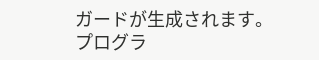ガードが生成されます。
プログラ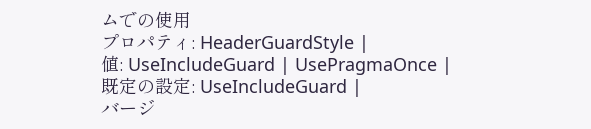ムでの使用
プロパティ: HeaderGuardStyle |
値: UseIncludeGuard | UsePragmaOnce |
既定の設定: UseIncludeGuard |
バージ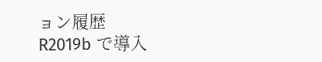ョン履歴
R2019b で導入